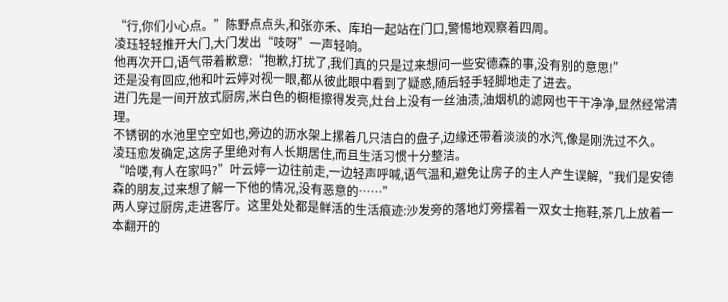“行,你们小心点。”陈野点点头,和张亦禾、库珀一起站在门口,警惕地观察着四周。
凌珏轻轻推开大门,大门发出“吱呀”一声轻响。
他再次开口,语气带着歉意:“抱歉,打扰了,我们真的只是过来想问一些安德森的事,没有别的意思!”
还是没有回应,他和叶云婷对视一眼,都从彼此眼中看到了疑惑,随后轻手轻脚地走了进去。
进门先是一间开放式厨房,米白色的橱柜擦得发亮,灶台上没有一丝油渍,油烟机的滤网也干干净净,显然经常清理。
不锈钢的水池里空空如也,旁边的沥水架上摞着几只洁白的盘子,边缘还带着淡淡的水汽,像是刚洗过不久。
凌珏愈发确定,这房子里绝对有人长期居住,而且生活习惯十分整洁。
“哈喽,有人在家吗?”叶云婷一边往前走,一边轻声呼喊,语气温和,避免让房子的主人产生误解,“我们是安德森的朋友,过来想了解一下他的情况,没有恶意的……”
两人穿过厨房,走进客厅。这里处处都是鲜活的生活痕迹:沙发旁的落地灯旁摆着一双女士拖鞋,茶几上放着一本翻开的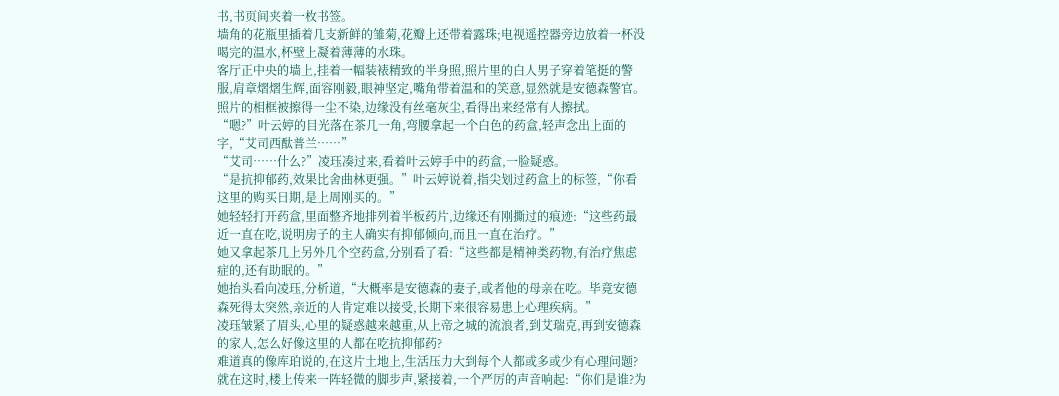书,书页间夹着一枚书签。
墙角的花瓶里插着几支新鲜的雏菊,花瓣上还带着露珠;电视遥控器旁边放着一杯没喝完的温水,杯壁上凝着薄薄的水珠。
客厅正中央的墙上,挂着一幅装裱精致的半身照,照片里的白人男子穿着笔挺的警服,肩章熠熠生辉,面容刚毅,眼神坚定,嘴角带着温和的笑意,显然就是安德森警官。
照片的相框被擦得一尘不染,边缘没有丝毫灰尘,看得出来经常有人擦拭。
“嗯?”叶云婷的目光落在茶几一角,弯腰拿起一个白色的药盒,轻声念出上面的字,“艾司西酞普兰……”
“艾司……什么?”凌珏凑过来,看着叶云婷手中的药盒,一脸疑惑。
“是抗抑郁药,效果比舍曲林更强。”叶云婷说着,指尖划过药盒上的标签,“你看这里的购买日期,是上周刚买的。”
她轻轻打开药盒,里面整齐地排列着半板药片,边缘还有刚撕过的痕迹:“这些药最近一直在吃,说明房子的主人确实有抑郁倾向,而且一直在治疗。”
她又拿起茶几上另外几个空药盒,分别看了看:“这些都是精神类药物,有治疗焦虑症的,还有助眠的。”
她抬头看向凌珏,分析道,“大概率是安德森的妻子,或者他的母亲在吃。毕竟安德森死得太突然,亲近的人肯定难以接受,长期下来很容易患上心理疾病。”
凌珏皱紧了眉头,心里的疑惑越来越重,从上帝之城的流浪者,到艾瑞克,再到安德森的家人,怎么好像这里的人都在吃抗抑郁药?
难道真的像库珀说的,在这片土地上,生活压力大到每个人都或多或少有心理问题?
就在这时,楼上传来一阵轻微的脚步声,紧接着,一个严厉的声音响起:“你们是谁?为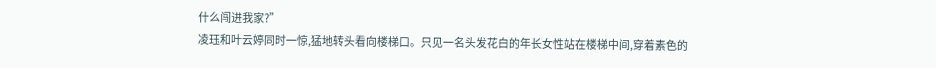什么闯进我家?”
凌珏和叶云婷同时一惊,猛地转头看向楼梯口。只见一名头发花白的年长女性站在楼梯中间,穿着素色的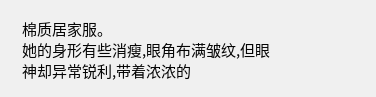棉质居家服。
她的身形有些消瘦,眼角布满皱纹,但眼神却异常锐利,带着浓浓的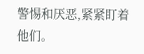警惕和厌恶,紧紧盯着他们。